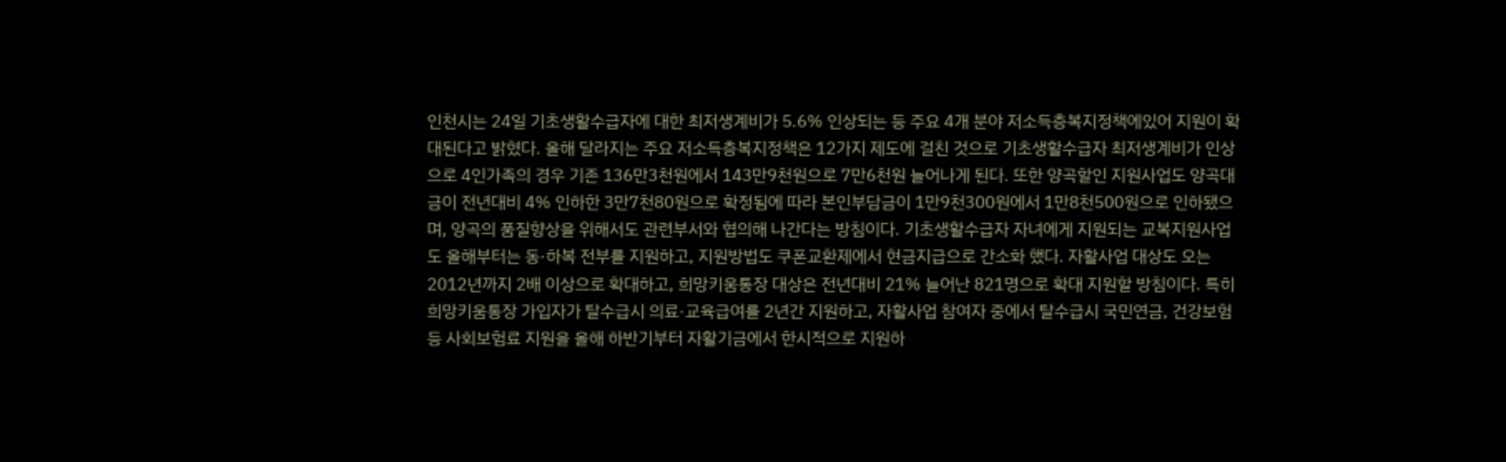인천시는 24일 기초생활수급자에 대한 최저생계비가 5.6% 인상되는 등 주요 4개 분야 저소득층복지정책에있어 지원이 확대된다고 밝혔다. 올해 달라지는 주요 저소득층복지정책은 12가지 제도에 걸친 것으로 기초생활수급자 최저생계비가 인상으로 4인가족의 경우 기존 136만3천원에서 143만9천원으로 7만6천원 늘어나게 된다. 또한 양곡할인 지원사업도 양곡대금이 전년대비 4% 인하한 3만7천80원으로 확정됨에 따라 본인부담금이 1만9천300원에서 1만8천500원으로 인하됐으며, 양곡의 품질향상을 위해서도 관련부서와 협의해 나간다는 방침이다. 기초생활수급자 자녀에게 지원되는 교복지원사업도 올해부터는 동·하복 전부를 지원하고, 지원방법도 쿠폰교환제에서 현금지급으로 간소화 했다. 자활사업 대상도 오는 2012년까지 2배 이상으로 확대하고, 희망키움통장 대상은 전년대비 21% 늘어난 821명으로 확대 지원할 방침이다. 특히 희망키움통장 가입자가 탈수급시 의료·교육급여를 2년간 지원하고, 자활사업 참여자 중에서 탈수급시 국민연금, 건강보험 등 사회보험료 지원을 올해 하반기부터 자활기금에서 한시적으로 지원하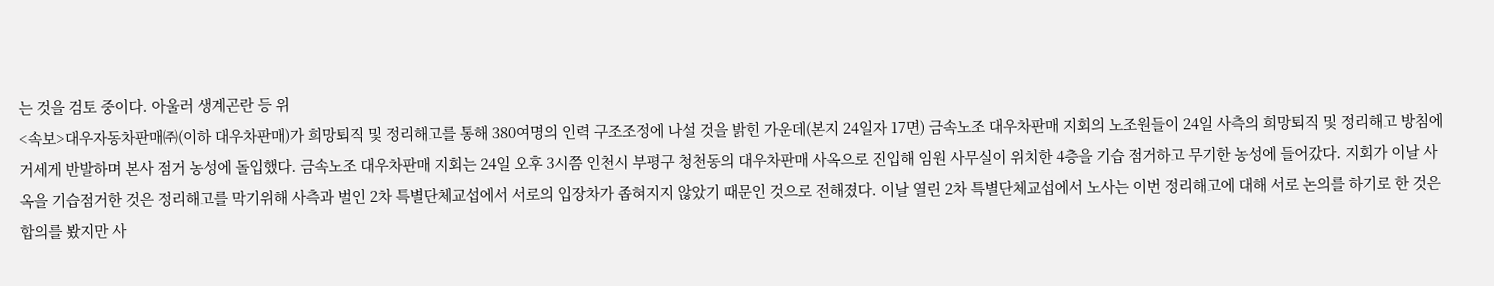는 것을 검토 중이다. 아울러 생계곤란 등 위
<속보>대우자동차판매㈜(이하 대우차판매)가 희망퇴직 및 정리해고를 통해 380여명의 인력 구조조정에 나설 것을 밝힌 가운데(본지 24일자 17면) 금속노조 대우차판매 지회의 노조원들이 24일 사측의 희망퇴직 및 정리해고 방침에 거세게 반발하며 본사 점거 농성에 돌입했다. 금속노조 대우차판매 지회는 24일 오후 3시쯤 인천시 부평구 청천동의 대우차판매 사옥으로 진입해 임원 사무실이 위치한 4층을 기습 점거하고 무기한 농성에 들어갔다. 지회가 이날 사옥을 기습점거한 것은 정리해고를 막기위해 사측과 벌인 2차 특별단체교섭에서 서로의 입장차가 좁혀지지 않았기 때문인 것으로 전해졌다. 이날 열린 2차 특별단체교섭에서 노사는 이번 정리해고에 대해 서로 논의를 하기로 한 것은 합의를 봤지만 사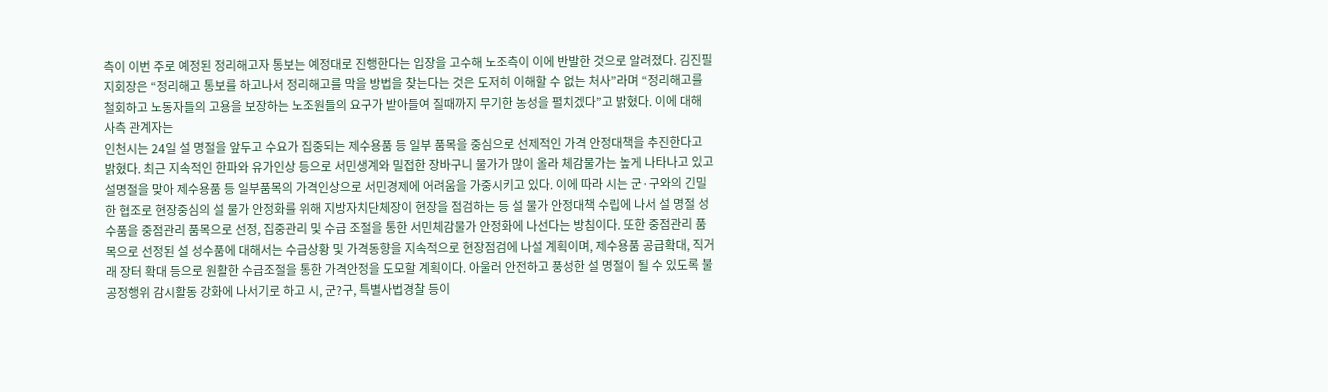측이 이번 주로 예정된 정리해고자 통보는 예정대로 진행한다는 입장을 고수해 노조측이 이에 반발한 것으로 알려졌다. 김진필 지회장은 “정리해고 통보를 하고나서 정리해고를 막을 방법을 찾는다는 것은 도저히 이해할 수 없는 처사”라며 “정리해고를 철회하고 노동자들의 고용을 보장하는 노조원들의 요구가 받아들여 질때까지 무기한 농성을 펼치겠다”고 밝혔다. 이에 대해 사측 관계자는
인천시는 24일 설 명절을 앞두고 수요가 집중되는 제수용품 등 일부 품목을 중심으로 선제적인 가격 안정대책을 추진한다고 밝혔다. 최근 지속적인 한파와 유가인상 등으로 서민생계와 밀접한 장바구니 물가가 많이 올라 체감물가는 높게 나타나고 있고 설명절을 맞아 제수용품 등 일부품목의 가격인상으로 서민경제에 어려움을 가중시키고 있다. 이에 따라 시는 군·구와의 긴밀한 협조로 현장중심의 설 물가 안정화를 위해 지방자치단체장이 현장을 점검하는 등 설 물가 안정대책 수립에 나서 설 명절 성수품을 중점관리 품목으로 선정, 집중관리 및 수급 조절을 통한 서민체감물가 안정화에 나선다는 방침이다. 또한 중점관리 품목으로 선정된 설 성수품에 대해서는 수급상황 및 가격동향을 지속적으로 현장점검에 나설 계획이며, 제수용품 공급확대, 직거래 장터 확대 등으로 원활한 수급조절을 통한 가격안정을 도모할 계획이다. 아울러 안전하고 풍성한 설 명절이 될 수 있도록 불공정행위 감시활동 강화에 나서기로 하고 시, 군?구, 특별사법경찰 등이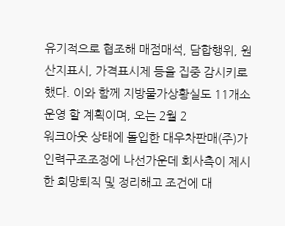유기적으로 협조해 매점매석, 담합행위, 원산지표시, 가격표시제 등을 집중 감시키로 했다. 이와 함께 지방물가상황실도 11개소 운영 할 계획이며, 오는 2월 2
워크아웃 상태에 돌입한 대우차판매(주)가 인력구조조정에 나선가운데 회사측이 제시한 희망퇴직 및 정리해고 조건에 대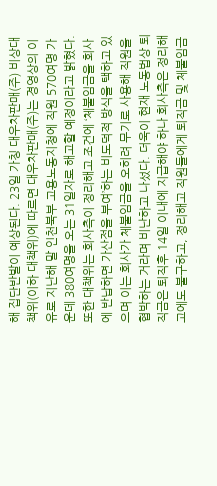해 집단반발이 예상된다. 23일 가칭 대우차판매(주) 비상대책위(이하 대책위)에 따르면 대우차판매(주)는 경영상의 이유로 지난해 말 인천북부 고용노동지청에 직원 570여명 가운데 380여명을 오는 31일자로 해고할 예정이라고 밝혔다. 또한 대책위는 회사측이 정리해고 조건에 ‘체불임금을 회사에 반납하면 가산점을 부여’하는 비도덕적 방식을 택하고 있으며 이는 회사가 체불임금을 오히려 무기로 사용해 직원을 협박하는 거라며 비난하고 나섰다. 더욱이 현재 노동법상 퇴직금은 퇴직후 14일 이내에 지급해야 하나 회사측은 정리해고에도 불구하고, 정리해고 직원들에게 퇴직금 및 체불임금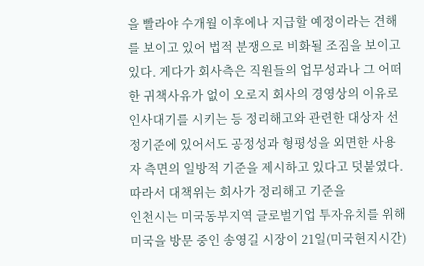을 빨라야 수개월 이후에나 지급할 예정이라는 견해를 보이고 있어 법적 분쟁으로 비화될 조짐을 보이고 있다. 게다가 회사측은 직원들의 업무성과나 그 어떠한 귀책사유가 없이 오로지 회사의 경영상의 이유로 인사대기를 시키는 등 정리해고와 관련한 대상자 선정기준에 있어서도 공정성과 형평성을 외면한 사용자 측면의 일방적 기준을 제시하고 있다고 덧붙였다. 따라서 대책위는 회사가 정리해고 기준을
인천시는 미국동부지역 글로벌기업 투자유치를 위해 미국을 방문 중인 송영길 시장이 21일(미국현지시간)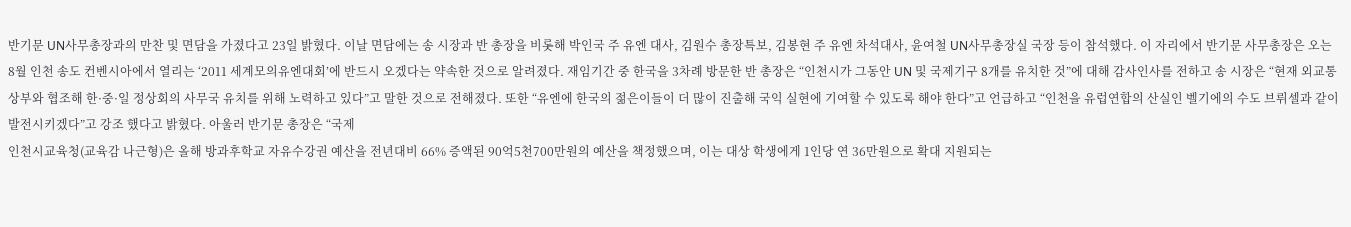반기문 UN사무총장과의 만찬 및 면담을 가졌다고 23일 밝혔다. 이날 면담에는 송 시장과 반 총장을 비롯해 박인국 주 유엔 대사, 김원수 총장특보, 김봉현 주 유엔 차석대사, 윤여철 UN사무총장실 국장 등이 참석했다. 이 자리에서 반기문 사무총장은 오는 8월 인천 송도 컨벤시아에서 열리는 ‘2011 세계모의유엔대회’에 반드시 오겠다는 약속한 것으로 알려졌다. 재임기간 중 한국을 3차례 방문한 반 총장은 “인천시가 그동안 UN 및 국제기구 8개를 유치한 것”에 대해 감사인사를 전하고 송 시장은 “현재 외교통상부와 협조해 한·중·일 정상회의 사무국 유치를 위해 노력하고 있다”고 말한 것으로 전해졌다. 또한 “유엔에 한국의 젊은이들이 더 많이 진출해 국익 실현에 기여할 수 있도록 해야 한다”고 언급하고 “인천을 유럽연합의 산실인 벨기에의 수도 브뤼셀과 같이 발전시키겠다”고 강조 했다고 밝혔다. 아울러 반기문 총장은 “국제
인천시교육청(교육감 나근형)은 올해 방과후학교 자유수강권 예산을 전년대비 66% 증액된 90억5천700만원의 예산을 책정했으며, 이는 대상 학생에게 1인당 연 36만원으로 확대 지원되는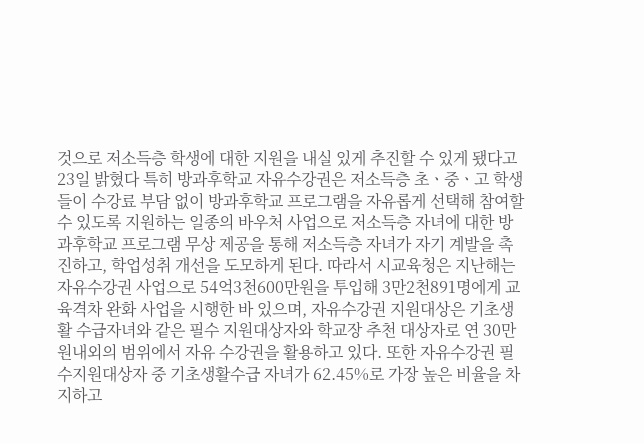것으로 저소득층 학생에 대한 지원을 내실 있게 추진할 수 있게 됐다고 23일 밝혔다 특히 방과후학교 자유수강권은 저소득층 초ㆍ중ㆍ고 학생들이 수강료 부담 없이 방과후학교 프로그램을 자유롭게 선택해 참여할 수 있도록 지원하는 일종의 바우처 사업으로 저소득층 자녀에 대한 방과후학교 프로그램 무상 제공을 통해 저소득층 자녀가 자기 계발을 촉진하고, 학업성취 개선을 도모하게 된다. 따라서 시교육청은 지난해는 자유수강권 사업으로 54억3천600만원을 투입해 3만2천891명에게 교육격차 완화 사업을 시행한 바 있으며, 자유수강권 지원대상은 기초생활 수급자녀와 같은 필수 지원대상자와 학교장 추천 대상자로 연 30만원내외의 범위에서 자유 수강권을 활용하고 있다. 또한 자유수강권 필수지원대상자 중 기초생활수급 자녀가 62.45%로 가장 높은 비율을 차지하고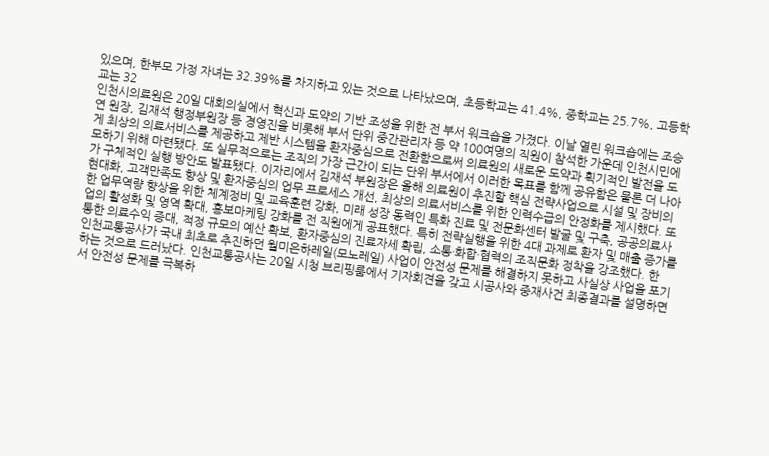있으며, 한부모 가정 자녀는 32.39%를 차지하고 있는 것으로 나타났으며, 초등학교는 41.4%, 중학교는 25.7%, 고등학교는 32
인천시의료원은 20일 대회의실에서 혁신과 도약의 기반 조성을 위한 전 부서 워크숍을 가졌다. 이날 열린 워크숍에는 조승연 원장, 김재석 행정부원장 등 경영진을 비롯해 부서 단위 중간관리자 등 약 100여명의 직원이 참석한 가운데 인천시민에게 최상의 의료서비스를 제공하고 제반 시스템을 환자중심으로 전환함으로써 의료원의 새로운 도약과 획기적인 발전을 도모하기 위해 마련됐다. 또 실무적으로는 조직의 가장 근간이 되는 단위 부서에서 이러한 목표를 함께 공유함은 물론 더 나아가 구체적인 실행 방안도 발표됐다. 이자리에서 김재석 부원장은 올해 의료원이 추진할 핵심 전략사업으로 시설 및 장비의 현대화, 고객만족도 향상 및 환자중심의 업무 프로세스 개선, 최상의 의료서비스를 위한 인력수급의 안정화를 제시했다. 또한 업무역량 향상을 위한 체계정비 및 교육훈련 강화, 미래 성장 동력인 특화 진료 및 전문화센터 발굴 및 구축, 공공의료사업의 활성화 및 영역 확대, 홍보마케팅 강화를 전 직원에게 공표했다. 특히 전략실행을 위한 4대 과제로 환자 및 매출 증가를 통한 의료수익 증대, 적정 규모의 예산 확보, 환자중심의 진료자세 확립, 소통·화합·협력의 조직문화 정착을 강조했다. 한
인천교통공사가 국내 최초로 추진하던 월미은하레일(모노레일) 사업이 안전성 문제를 해결하지 못하고 사실상 사업을 포기하는 것으로 드러났다. 인천교통공사는 20일 시청 브리핑룸에서 기자회견을 갖고 시공사와 중재사건 최종결과를 설명하면서 안전성 문제를 극복하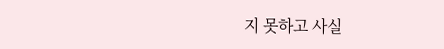지 못하고 사실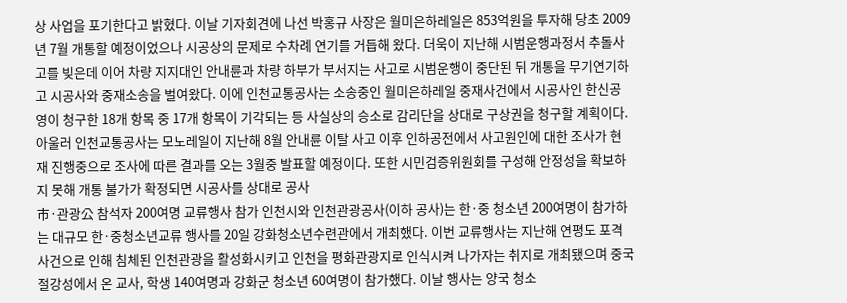상 사업을 포기한다고 밝혔다. 이날 기자회견에 나선 박홍규 사장은 월미은하레일은 853억원을 투자해 당초 2009년 7월 개통할 예정이었으나 시공상의 문제로 수차례 연기를 거듭해 왔다. 더욱이 지난해 시범운행과정서 추돌사고를 빚은데 이어 차량 지지대인 안내륜과 차량 하부가 부서지는 사고로 시범운행이 중단된 뒤 개통을 무기연기하고 시공사와 중재소송을 벌여왔다. 이에 인천교통공사는 소송중인 월미은하레일 중재사건에서 시공사인 한신공영이 청구한 18개 항목 중 17개 항목이 기각되는 등 사실상의 승소로 감리단을 상대로 구상권을 청구할 계획이다. 아울러 인천교통공사는 모노레일이 지난해 8월 안내륜 이탈 사고 이후 인하공전에서 사고원인에 대한 조사가 현재 진행중으로 조사에 따른 결과를 오는 3월중 발표할 예정이다. 또한 시민검증위원회를 구성해 안정성을 확보하지 못해 개통 불가가 확정되면 시공사를 상대로 공사
市·관광公 참석자 200여명 교류행사 참가 인천시와 인천관광공사(이하 공사)는 한·중 청소년 200여명이 참가하는 대규모 한·중청소년교류 행사를 20일 강화청소년수련관에서 개최했다. 이번 교류행사는 지난해 연평도 포격사건으로 인해 침체된 인천관광을 활성화시키고 인천을 평화관광지로 인식시켜 나가자는 취지로 개최됐으며 중국 절강성에서 온 교사, 학생 140여명과 강화군 청소년 60여명이 참가했다. 이날 행사는 양국 청소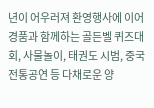년이 어우러져 환영행사에 이어 경품과 함께하는 골든벨 퀴즈대회, 사물놀이, 태권도 시범, 중국전통공연 등 다채로운 양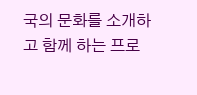국의 문화를 소개하고 함께 하는 프로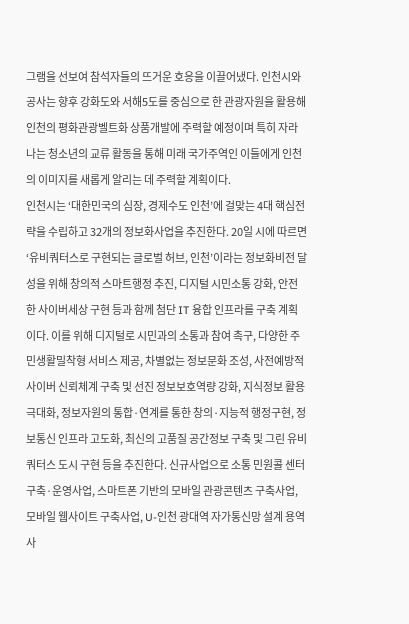그램을 선보여 참석자들의 뜨거운 호응을 이끌어냈다. 인천시와 공사는 향후 강화도와 서해5도를 중심으로 한 관광자원을 활용해 인천의 평화관광벨트화 상품개발에 주력할 예정이며 특히 자라나는 청소년의 교류 활동을 통해 미래 국가주역인 이들에게 인천의 이미지를 새롭게 알리는 데 주력할 계획이다.
인천시는 ‘대한민국의 심장, 경제수도 인천’에 걸맞는 4대 핵심전략을 수립하고 32개의 정보화사업을 추진한다. 20일 시에 따르면 ‘유비쿼터스로 구현되는 글로벌 허브, 인천’이라는 정보화비전 달성을 위해 창의적 스마트행정 추진, 디지털 시민소통 강화, 안전한 사이버세상 구현 등과 함께 첨단 IT 융합 인프라를 구축 계획이다. 이를 위해 디지털로 시민과의 소통과 참여 촉구, 다양한 주민생활밀착형 서비스 제공, 차별없는 정보문화 조성, 사전예방적 사이버 신뢰체계 구축 및 선진 정보보호역량 강화, 지식정보 활용 극대화, 정보자원의 통합·연계를 통한 창의·지능적 행정구현, 정보통신 인프라 고도화, 최신의 고품질 공간정보 구축 및 그린 유비쿼터스 도시 구현 등을 추진한다. 신규사업으로 소통 민원콜 센터 구축·운영사업, 스마트폰 기반의 모바일 관광콘텐츠 구축사업, 모바일 웹사이트 구축사업, U-인천 광대역 자가통신망 설계 용역 사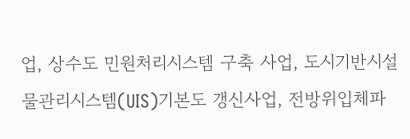업, 상수도 민원처리시스템 구축 사업, 도시기반시설물관리시스템(UIS)기본도 갱신사업, 전방위입체파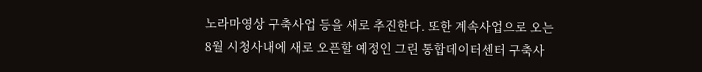노라마영상 구축사업 등을 새로 추진한다. 또한 계속사업으로 오는 8월 시청사내에 새로 오픈할 예정인 그린 통합데이터센터 구축사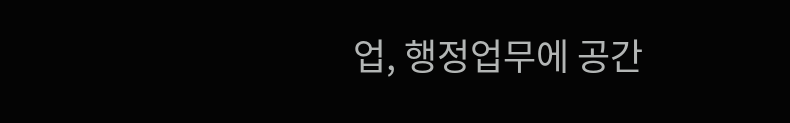업, 행정업무에 공간